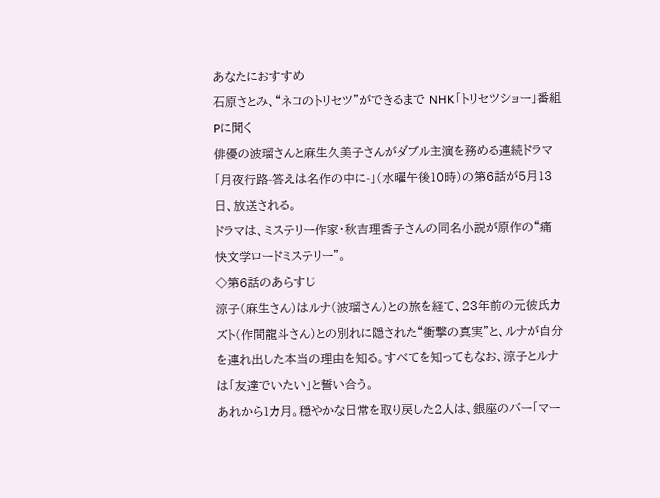あなたにおすすめ
石原さとみ、“ネコのトリセツ”ができるまで NHK「トリセツショー」番組Pに聞く
俳優の波瑠さんと麻生久美子さんがダブル主演を務める連続ドラマ「月夜行路-答えは名作の中に-」(水曜午後10時)の第6話が5月13日、放送される。
ドラマは、ミステリー作家・秋吉理香子さんの同名小説が原作の“痛快文学ロードミステリー”。
◇第6話のあらすじ
涼子(麻生さん)はルナ(波瑠さん)との旅を経て、23年前の元彼氏カズト(作間龍斗さん)との別れに隠された“衝撃の真実”と、ルナが自分を連れ出した本当の理由を知る。すべてを知ってもなお、涼子とルナは「友達でいたい」と誓い合う。
あれから1カ月。穏やかな日常を取り戻した2人は、銀座のバー「マー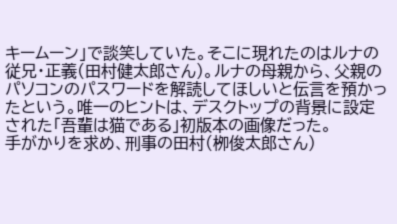キームーン」で談笑していた。そこに現れたのはルナの従兄・正義(田村健太郎さん)。ルナの母親から、父親のパソコンのパスワードを解読してほしいと伝言を預かったという。唯一のヒントは、デスクトップの背景に設定された「吾輩は猫である」初版本の画像だった。
手がかりを求め、刑事の田村(栁俊太郎さん)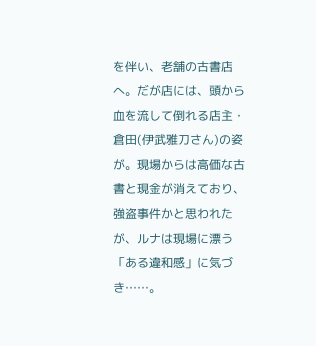を伴い、老舗の古書店へ。だが店には、頭から血を流して倒れる店主・倉田(伊武雅刀さん)の姿が。現場からは高価な古書と現金が消えており、強盗事件かと思われたが、ルナは現場に漂う「ある違和感」に気づき……。